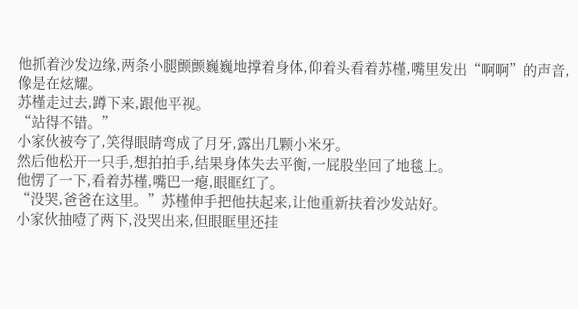他抓着沙发边缘,两条小腿颤颤巍巍地撑着身体,仰着头看着苏槿,嘴里发出“啊啊”的声音,像是在炫耀。
苏槿走过去,蹲下来,跟他平视。
“站得不错。”
小家伙被夸了,笑得眼睛弯成了月牙,露出几颗小米牙。
然后他松开一只手,想拍拍手,结果身体失去平衡,一屁股坐回了地毯上。
他愣了一下,看着苏槿,嘴巴一瘪,眼眶红了。
“没哭,爸爸在这里。”苏槿伸手把他扶起来,让他重新扶着沙发站好。
小家伙抽噎了两下,没哭出来,但眼眶里还挂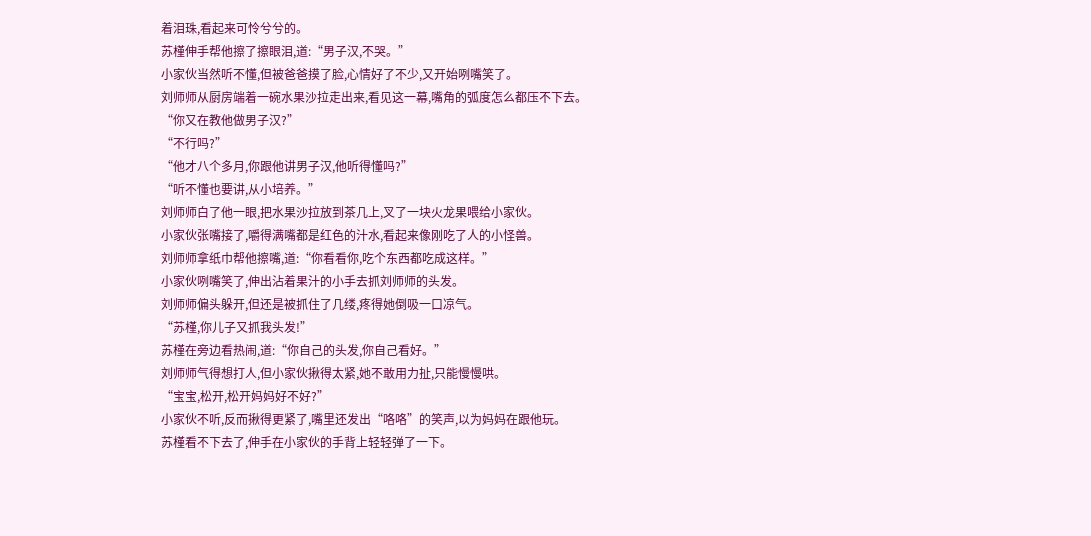着泪珠,看起来可怜兮兮的。
苏槿伸手帮他擦了擦眼泪,道:“男子汉,不哭。”
小家伙当然听不懂,但被爸爸摸了脸,心情好了不少,又开始咧嘴笑了。
刘师师从厨房端着一碗水果沙拉走出来,看见这一幕,嘴角的弧度怎么都压不下去。
“你又在教他做男子汉?”
“不行吗?”
“他才八个多月,你跟他讲男子汉,他听得懂吗?”
“听不懂也要讲,从小培养。”
刘师师白了他一眼,把水果沙拉放到茶几上,叉了一块火龙果喂给小家伙。
小家伙张嘴接了,嚼得满嘴都是红色的汁水,看起来像刚吃了人的小怪兽。
刘师师拿纸巾帮他擦嘴,道:“你看看你,吃个东西都吃成这样。”
小家伙咧嘴笑了,伸出沾着果汁的小手去抓刘师师的头发。
刘师师偏头躲开,但还是被抓住了几缕,疼得她倒吸一口凉气。
“苏槿,你儿子又抓我头发!”
苏槿在旁边看热闹,道:“你自己的头发,你自己看好。”
刘师师气得想打人,但小家伙揪得太紧,她不敢用力扯,只能慢慢哄。
“宝宝,松开,松开妈妈好不好?”
小家伙不听,反而揪得更紧了,嘴里还发出“咯咯”的笑声,以为妈妈在跟他玩。
苏槿看不下去了,伸手在小家伙的手背上轻轻弹了一下。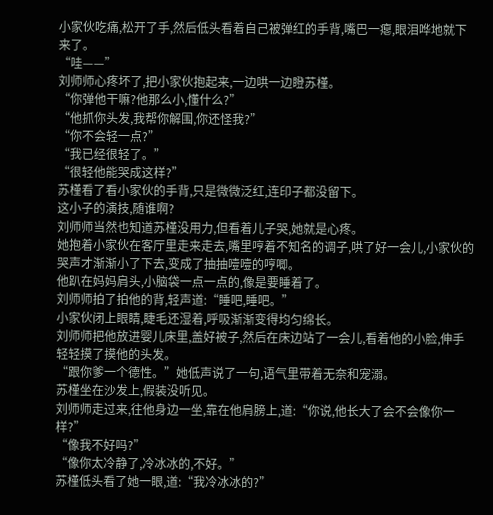小家伙吃痛,松开了手,然后低头看着自己被弹红的手背,嘴巴一瘪,眼泪哗地就下来了。
“哇——”
刘师师心疼坏了,把小家伙抱起来,一边哄一边瞪苏槿。
“你弹他干嘛?他那么小,懂什么?”
“他抓你头发,我帮你解围,你还怪我?”
“你不会轻一点?”
“我已经很轻了。”
“很轻他能哭成这样?”
苏槿看了看小家伙的手背,只是微微泛红,连印子都没留下。
这小子的演技,随谁啊?
刘师师当然也知道苏槿没用力,但看着儿子哭,她就是心疼。
她抱着小家伙在客厅里走来走去,嘴里哼着不知名的调子,哄了好一会儿,小家伙的哭声才渐渐小了下去,变成了抽抽噎噎的哼唧。
他趴在妈妈肩头,小脑袋一点一点的,像是要睡着了。
刘师师拍了拍他的背,轻声道:“睡吧,睡吧。”
小家伙闭上眼睛,睫毛还湿着,呼吸渐渐变得均匀绵长。
刘师师把他放进婴儿床里,盖好被子,然后在床边站了一会儿,看着他的小脸,伸手轻轻摸了摸他的头发。
“跟你爹一个德性。”她低声说了一句,语气里带着无奈和宠溺。
苏槿坐在沙发上,假装没听见。
刘师师走过来,往他身边一坐,靠在他肩膀上,道:“你说,他长大了会不会像你一样?”
“像我不好吗?”
“像你太冷静了,冷冰冰的,不好。”
苏槿低头看了她一眼,道:“我冷冰冰的?”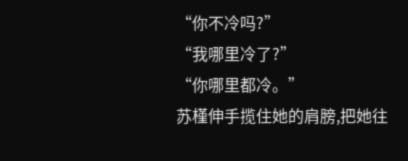“你不冷吗?”
“我哪里冷了?”
“你哪里都冷。”
苏槿伸手揽住她的肩膀,把她往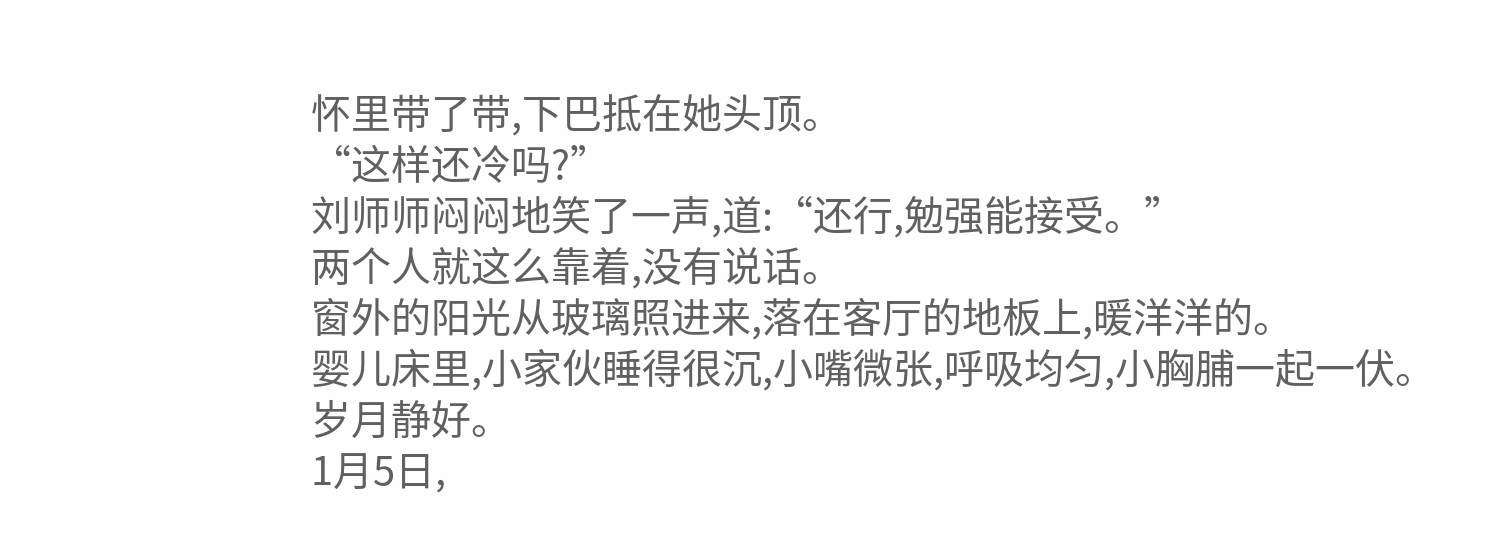怀里带了带,下巴抵在她头顶。
“这样还冷吗?”
刘师师闷闷地笑了一声,道:“还行,勉强能接受。”
两个人就这么靠着,没有说话。
窗外的阳光从玻璃照进来,落在客厅的地板上,暖洋洋的。
婴儿床里,小家伙睡得很沉,小嘴微张,呼吸均匀,小胸脯一起一伏。
岁月静好。
1月5日,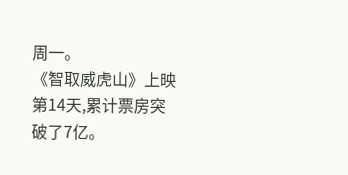周一。
《智取威虎山》上映第14天,累计票房突破了7亿。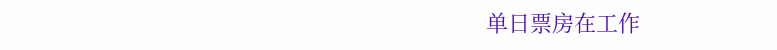单日票房在工作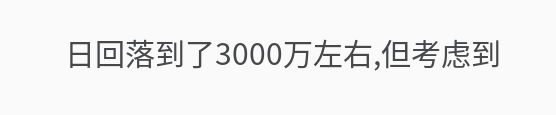日回落到了3000万左右,但考虑到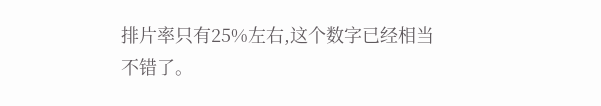排片率只有25%左右,这个数字已经相当不错了。